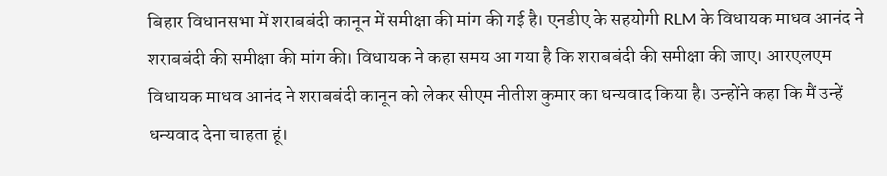बिहार विधानसभा में शराबबंदी कानून में समीक्षा की मांग की गई है। एनडीए के सहयोगी RLM के विधायक माधव आनंद ने शराबबंदी की समीक्षा की मांग की। विधायक ने कहा समय आ गया है कि शराबबंदी की समीक्षा की जाए। आरएलएम विधायक माधव आनंद ने शराबबंदी कानून को लेकर सीएम नीतीश कुमार का धन्यवाद किया है। उन्होंने कहा कि मैं उन्हें धन्यवाद देना चाहता हूं।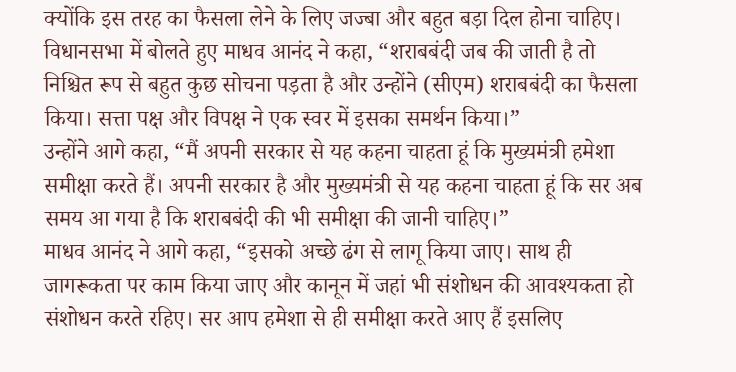क्योंकि इस तरह का फैसला लेने के लिए जज्बा और बहुत बड़ा दिल होना चाहिए।
विधानसभा में बोलते हुए माधव आनंद ने कहा, “शराबबंदी जब की जाती है तो निश्चित रूप से बहुत कुछ सोचना पड़ता है और उन्होंने (सीएम) शराबबंदी का फैसला किया। सत्ता पक्ष और विपक्ष ने एक स्वर में इसका समर्थन किया।”
उन्होंने आगे कहा, “मैं अपनी सरकार से यह कहना चाहता हूं कि मुख्यमंत्री हमेशा समीक्षा करते हैं। अपनी सरकार है और मुख्यमंत्री से यह कहना चाहता हूं कि सर अब समय आ गया है कि शराबबंदी की भी समीक्षा की जानी चाहिए।”
माधव आनंद ने आगे कहा, “इसको अच्छे ढंग से लागू किया जाए। साथ ही जागरूकता पर काम किया जाए और कानून में जहां भी संशोधन की आवश्यकता हो संशोधन करते रहिए। सर आप हमेशा से ही समीक्षा करते आए हैं इसलिए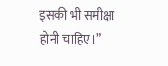इसकी भी समीक्षा होनी चाहिए।”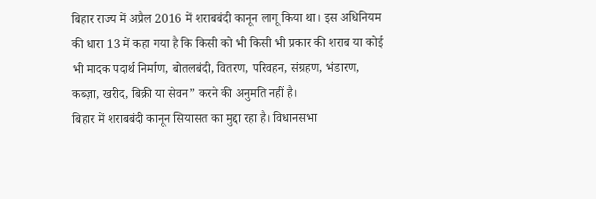बिहार राज्य में अप्रैल 2016 में शराबबंदी कानून लागू किया था। इस अधिनियम की धारा 13 में कहा गया है कि किसी को भी किसी भी प्रकार की शराब या कोई भी मादक पदार्थ निर्माण, बोतलबंदी, वितरण, परिवहन, संग्रहण, भंडारण, कब्ज़ा, खरीद, बिक्री या सेवन” करने की अनुमति नहीं है।
बिहार में शराबबंदी कानून सियासत का मुद्दा रहा है। विधानसभा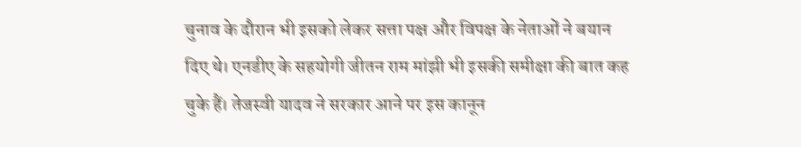चुनाव के दौरान भी इसको लेकर सत्ता पक्ष और विपक्ष के नेताओं ने बयान दिए थे। एनडीए के सहयोगी जीतन राम मांझी भी इसकी समीक्षा की बात कह चुके हैं। तेजस्वी यादव ने सरकार आने पर इस कानून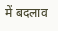में बदलाव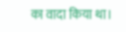का वादा किया था।